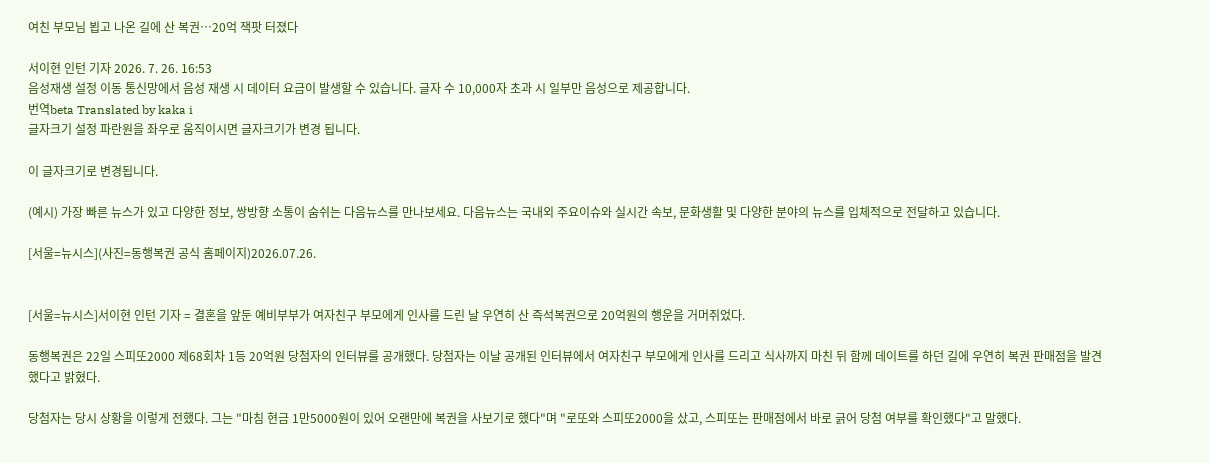여친 부모님 뵙고 나온 길에 산 복권…20억 잭팟 터졌다

서이현 인턴 기자 2026. 7. 26. 16:53
음성재생 설정 이동 통신망에서 음성 재생 시 데이터 요금이 발생할 수 있습니다. 글자 수 10,000자 초과 시 일부만 음성으로 제공합니다.
번역beta Translated by kaka i
글자크기 설정 파란원을 좌우로 움직이시면 글자크기가 변경 됩니다.

이 글자크기로 변경됩니다.

(예시) 가장 빠른 뉴스가 있고 다양한 정보, 쌍방향 소통이 숨쉬는 다음뉴스를 만나보세요. 다음뉴스는 국내외 주요이슈와 실시간 속보, 문화생활 및 다양한 분야의 뉴스를 입체적으로 전달하고 있습니다.

[서울=뉴시스](사진=동행복권 공식 홈페이지)2026.07.26.


[서울=뉴시스]서이현 인턴 기자 = 결혼을 앞둔 예비부부가 여자친구 부모에게 인사를 드린 날 우연히 산 즉석복권으로 20억원의 행운을 거머쥐었다.

동행복권은 22일 스피또2000 제68회차 1등 20억원 당첨자의 인터뷰를 공개했다. 당첨자는 이날 공개된 인터뷰에서 여자친구 부모에게 인사를 드리고 식사까지 마친 뒤 함께 데이트를 하던 길에 우연히 복권 판매점을 발견했다고 밝혔다.

당첨자는 당시 상황을 이렇게 전했다. 그는 "마침 현금 1만5000원이 있어 오랜만에 복권을 사보기로 했다"며 "로또와 스피또2000을 샀고, 스피또는 판매점에서 바로 긁어 당첨 여부를 확인했다"고 말했다.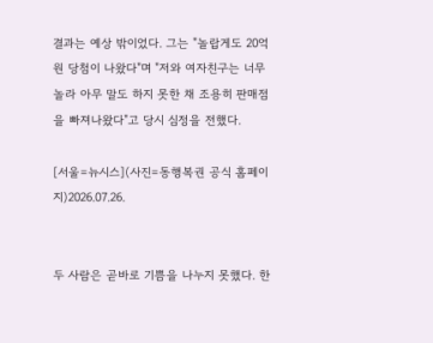결과는 예상 밖이었다. 그는 "놀랍게도 20억원 당첨이 나왔다"며 "저와 여자친구는 너무 놀라 아무 말도 하지 못한 채 조용히 판매점을 빠져나왔다"고 당시 심정을 전했다.

[서울=뉴시스](사진=동행복권 공식 홈페이지)2026.07.26.


두 사람은 곧바로 기쁨을 나누지 못했다. 한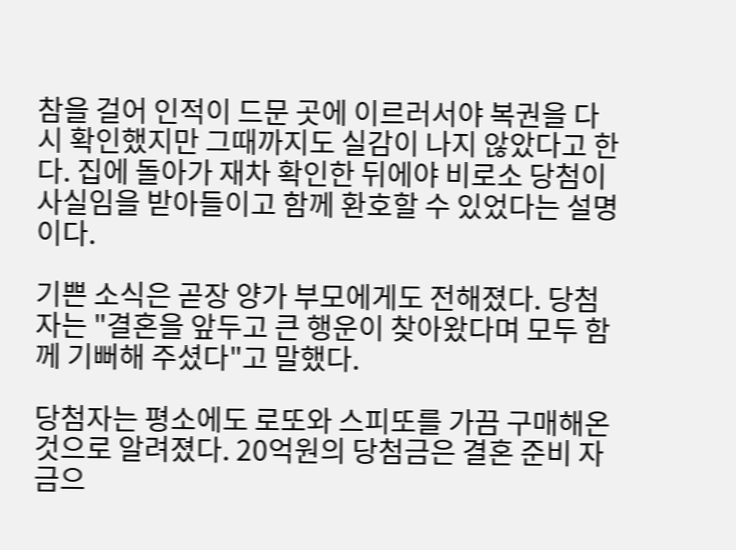참을 걸어 인적이 드문 곳에 이르러서야 복권을 다시 확인했지만 그때까지도 실감이 나지 않았다고 한다. 집에 돌아가 재차 확인한 뒤에야 비로소 당첨이 사실임을 받아들이고 함께 환호할 수 있었다는 설명이다.

기쁜 소식은 곧장 양가 부모에게도 전해졌다. 당첨자는 "결혼을 앞두고 큰 행운이 찾아왔다며 모두 함께 기뻐해 주셨다"고 말했다.

당첨자는 평소에도 로또와 스피또를 가끔 구매해온 것으로 알려졌다. 20억원의 당첨금은 결혼 준비 자금으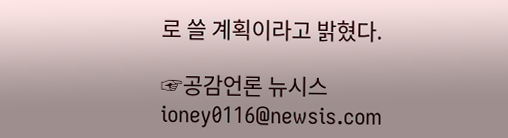로 쓸 계획이라고 밝혔다.

☞공감언론 뉴시스 ioney0116@newsis.com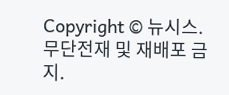Copyright © 뉴시스. 무단전재 및 재배포 금지.